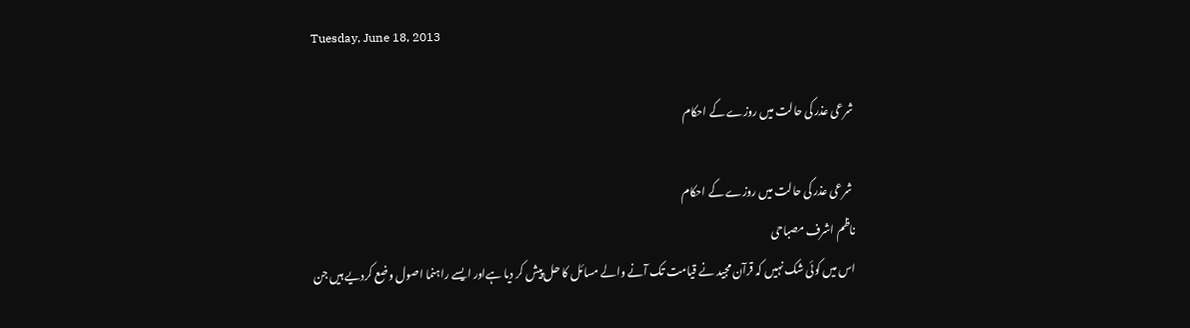Tuesday, June 18, 2013

شرعی عذر کی حالت میں روزے کے احکام

 شرعی عذر کی حالت میں روزے کے احکام
ناظم اشرف مصباحی
اس میں کوئی شک نہیں کہ قرآن مجید نے قیامت تک آنے والے مسائل کا حل پیش کر دیا ہےاور ایسے راہنما اصول وضع کردیے ہیں جن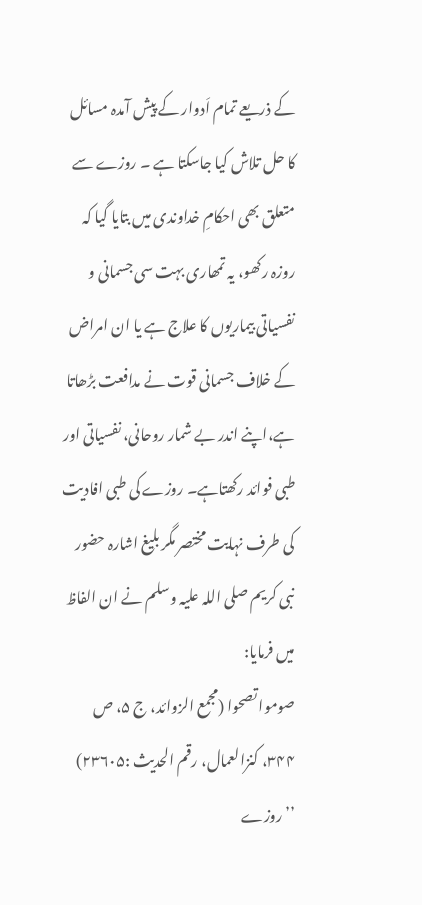کے ذریعے تمام اَدوار کے پیش آمدہ مسائل کا حل تلاش کیا جاسکتا ہے ۔ روزے سے متعلق بھی احکامِ خداوندی میں بتایا گیا کہ روزہ رکھو، یہ تمھاری بہت سی جسمانی و نفسیاتی بیماریوں کا علاج ہے یا ان امراض کے خلاف جسمانی قوت نے مدافعت بڑھاتا ہے،اپنے اندر بے شمار روحانی، نفسیاتی اور طبی فوائد رکھتاہے۔ روزے کی طبی افادیت کی طرف نہایت مختصر مگر بلیغ اشارہ حضور نبی کریم صلی اللہ علیہ وسلم نے ان الفاظ میں فرمایا:
صوموا تصحوا (مجمع الزوائد، ج ۵، ص ۳۴۴، کنزالعمال، رقم الحدیث :۲۳۶۰۵)
’’روزے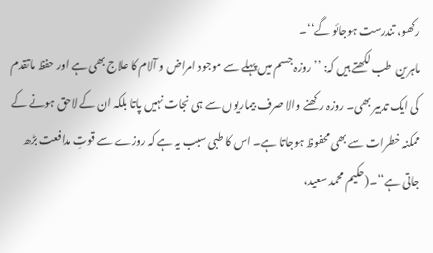رکھو، تندرست ہوجائو گے‘‘۔
ماہرین  طب لکھتے ہیں کہ: ’’روزہ جسم میں پہلے سے موجود امراض و آلام کا علاج بھی ہے اور حفظ ماتقدم کی ایک تدبیر بھی۔ روزہ رکھنے والا صرف بیماریوں سے ہی نجات نہیں پاتا بلکہ ان کے لاحق ہونے کے ممکنہ خطرات سے بھی محفوظ ہوجاتا ہے۔ اس کا طبی سبب یہ ہے کہ روزے سے قوتِ مدافعت بڑھ جاتی ہے‘‘۔(حکیم محمد سعید،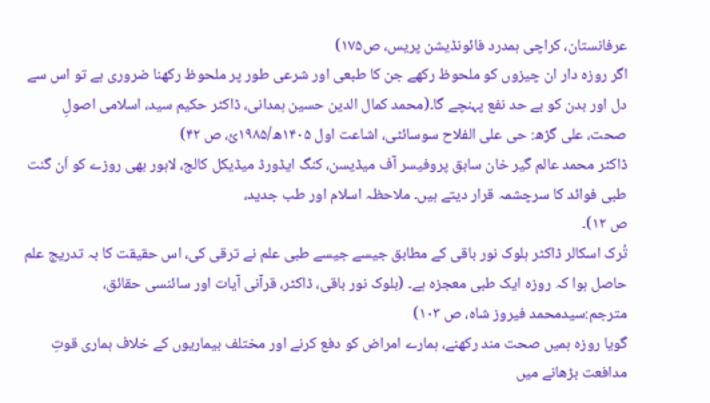عرفانستان، کراچی ہمدرد فائونڈیشن پریس، ص۱۷۵)
اگر روزہ دار ان چیزوں کو ملحوظ رکھے جن کا طبعی اور شرعی طور پر ملحوظ رکھنا ضروری ہے تو اس سے دل اور بدن کو بے حد نفع پہنچے گا۔(محمد کمال الدین حسین ہمدانی، ڈاکٹر حکیم سید، اسلامی اصولِ صحت، علی گڑھ: حی علی الفلاح سوسائٹی، اشاعت اول ۱۴۰۵ھ/۱۹۸۵ئ، ص ۴۲)
ڈاکٹر محمد عالم گیر خان سابق پروفیسر آف میڈیسن، کنگ ایڈورڈ میڈیکل کالج، لاہور بھی روزے کو اَن گنت طبی فوائد کا سرچشمہ قرار دیتے ہیں۔ ملاحظہ اسلام اور طب جدید،
ص ۱۲)۔
تُرک اسکالر ڈاکٹر ہلوک نور باقی کے مطابق جیسے جیسے طبی علم نے ترقی کی، اس حقیقت کا بہ تدریج علم حاصل ہوا کہ روزہ ایک طبی معجزہ ہے۔ (بلوک نور باقی، ڈاکٹر، قرآنی آیات اور سائنسی حقائق، مترجم:سیدمحمد فیروز شاہ، ص ۱۰۳)
گویا روزہ ہمیں صحت مند رکھنے، ہمارے امراض کو دفع کرنے اور مختلف بیماریوں کے خلاف ہماری قوتِ مدافعت بڑھانے میں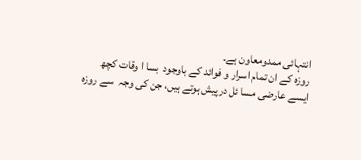انتہائی ممدومعاون ہے۔
روزہ کے ان تمام اسرار و فوائد کے باوجود  بسا ا وقات کچھ  ایسے عارضی مسا ئل درپیش ہوتے ہیں، جن کی وجہ  سے روزہ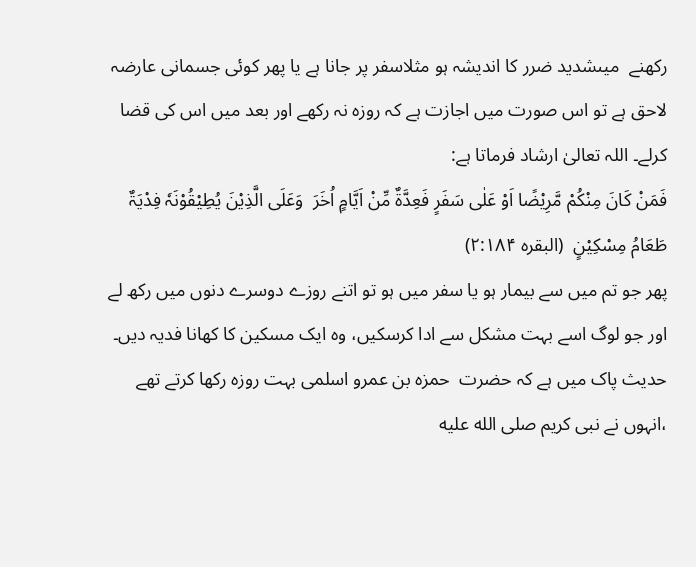رکھنے  میںشدید ضرر کا اندیشہ ہو مثلاسفر پر جانا ہے یا پھر کوئی جسمانی عارضہ لاحق ہے تو اس صورت میں اجازت ہے کہ روزہ نہ رکھے اور بعد میں اس کی قضا کرلے۔ اللہ تعالیٰ ارشاد فرماتا ہے:
فَمَنْ کَانَ مِنْکُمْ مَّرِیْضًا اَوْ عَلٰی سَفَرٍ فَعِدَّۃٌ مِّنْ اَیَّامٍ اُخَرَ  وَعَلَی الَّذِیْنَ یُطِیْقُوْنَہٗ فِدْیَۃٌ طَعَامُ مِسْکِیْنٍ  (البقرہ ۲:۱۸۴)
پھر جو تم میں سے بیمار ہو یا سفر میں ہو تو اتنے روزے دوسرے دنوں میں رکھ لے اور جو لوگ اسے بہت مشکل سے ادا کرسکیں، وہ ایک مسکین کا کھانا فدیہ دیں۔
حدیث پاک میں ہے کہ حضرت  حمزہ بن عمرو اسلمی بہت روزہ رکھا کرتے تھے ،انہوں نے نبی کریم صلى الله عليه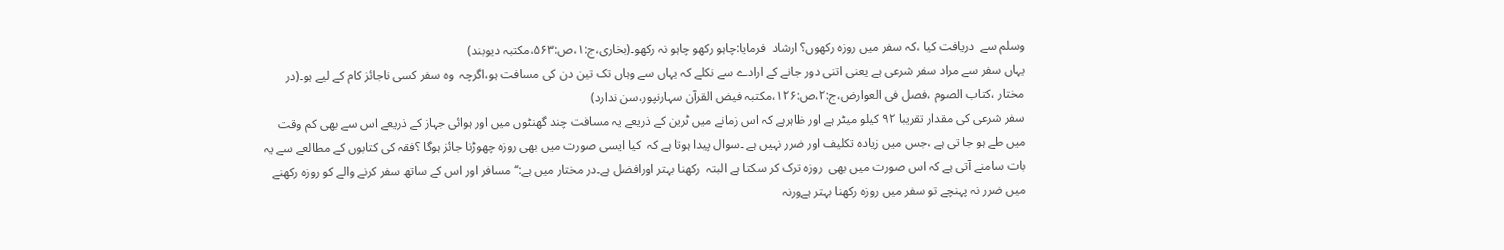وسلم سے  دریافت کیا ،کہ سفر میں روزہ رکھوں؟ ارشاد  فرمایا:چاہو رکھو چاہو نہ رکھو۔(بخاری،ج:۱،ص:۵۶۳،مکتبہ دیوبند)
یہاں سفر سے مراد سفر شرعی ہے یعنی اتنی دور جانے کے ارادے سے نکلے کہ یہاں سے وہاں تک تین دن کی مسافت ہو،اگرچہ  وہ سفر کسی ناجائز کام کے لیے ہو۔(در مختار ،کتاب الصوم ،فصل فی العوارض،ج:۲،ص:۱۲۶،مکتبہ فیض القرآن سہارنپور،سن ندارد)
سفر شرعی کی مقدار تقریبا ۹۲ کیلو میٹر ہے اور ظاہرہے کہ اس زمانے میں ٹرین کے ذریعے یہ مسافت چند گھنٹوں میں اور ہوائی جہاز کے ذریعے اس سے بھی کم وقت میں طے ہو جا تی ہے ،جس میں زیادہ تکلیف اور ضرر نہیں ہے ۔سوال پیدا ہوتا ہے کہ  کیا ایسی صورت میں بھی روزہ چھوڑنا جائز ہوگا ؟فقہ کی کتابوں کے مطالعے سے یہ بات سامنے آتی ہے کہ اس صورت میں بھی  روزہ ترک کر سکتا ہے البتہ  رکھنا بہتر اورافضل ہے۔در مختار میں ہے:‘‘مسافر اور اس کے ساتھ سفر کرنے والے کو روزہ رکھنے میں ضرر نہ پہنچے تو سفر میں روزہ رکھنا بہتر ہےورنہ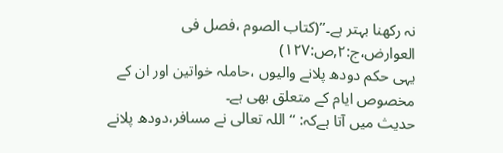نہ رکھنا بہتر ہے۔’’(کتاب الصوم ،فصل فی العوارض،ج:۲,ص:۱۲۷)
یہی حکم دودھ پلانے والیوں ،حاملہ خواتین اور ان کے مخصوص ایام کے متعلق بھی ہے۔
حدیث میں آتا ہےکہ: ‘‘اللہ تعالی نے مسافر،دودھ پلانے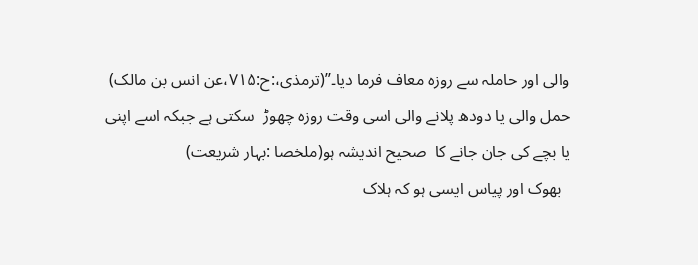والی اور حاملہ سے روزہ معاف فرما دیا۔’’(ترمذی،:ح:۷۱۵،عن انس بن مالک)
حمل والی یا دودھ پلانے والی اسی وقت روزہ چھوڑ  سکتی ہے جبکہ اسے اپنی یا بچے کی جان جانے کا  صحیح اندیشہ ہو(ملخصا :بہار شریعت)
  بھوک اور پیاس ایسی ہو کہ ہلاک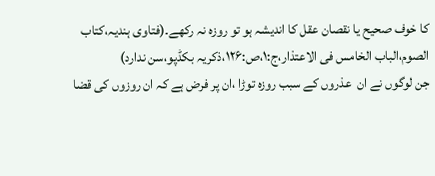کا خوف صحیح یا نقصان عقل کا اندیشہ ہو تو روزہ نہ رکھے۔(فتاوی ہندیہ،کتاب الصوم،الباب الخامس فی الاعتذار،ج:۱،ص:۱۲۶،ذکریہ بکڈپو،سن ندارد)
جن لوگوں نے ان  عذروں کے سبب روزہ توڑا ،ان پر فرض ہے کہ ان روزوں کی قضا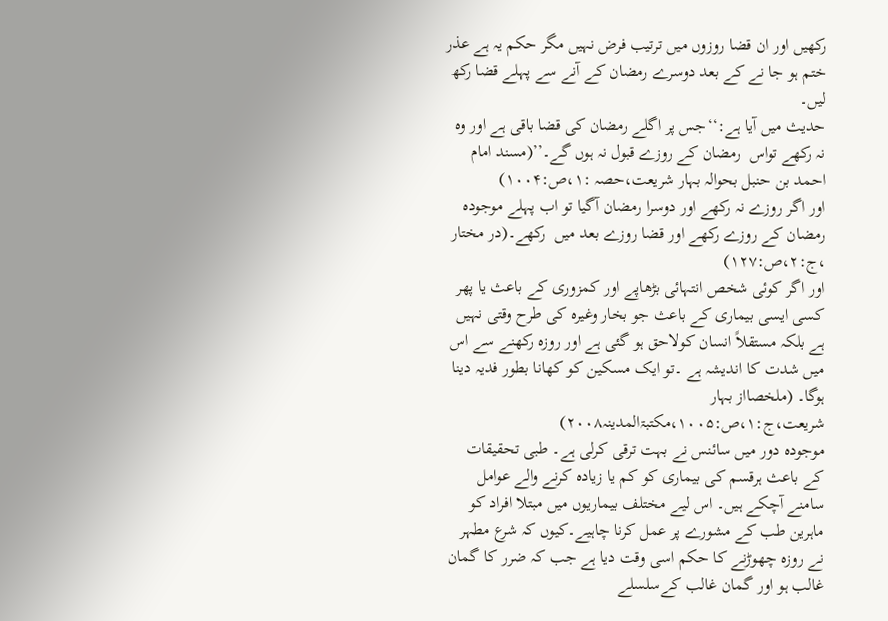رکھیں اور ان قضا روزوں میں ترتیب فرض نہیں مگر حکم یہ ہے عذر ختم ہو جا نے کے بعد دوسرے رمضان کے آنے سے پہلے قضا رکھ لیں۔
حدیث میں آیا ہے:‘‘جس پر اگلے رمضان کی قضا باقی ہے اور وہ نہ رکھے تواس  رمضان کے روزے قبول نہ ہوں گے۔’’(مسند امام احمد بن حنبل بحوالہ بہار شریعت،حصہ :۱،ص:۱۰۰۴)
اور اگر روزے نہ رکھے اور دوسرا رمضان آگیا تو اب پہلے موجودہ رمضان کے روزے رکھے اور قضا روزے بعد میں  رکھے۔(در مختار ،ج:۲،ص:۱۲۷)
اور اگر کوئی شخص انتہائی بڑھاپے اور کمزوری کے باعث یا پھر کسی ایسی بیماری کے باعث جو بخار وغیرہ کی طرح وقتی نہیں ہے بلکہ مستقلاً انسان کولاحق ہو گئی ہے اور روزہ رکھنے سے اس میں شدت کا اندیشہ ہے ۔تو ایک مسکین کو کھانا بطور فدیہ دینا ہوگا۔ (ملخصااز بہار شریعت،ج:۱،ص:۱۰۰۵،مکتبۃالمدینہ۲۰۰۸)
موجودہ دور میں سائنس نے بہت ترقی کرلی ہے۔ طبی تحقیقات کے باعث ہرقسم کی بیماری کو کم یا زیادہ کرنے والے عوامل سامنے آچکے ہیں۔ اس لیے مختلف بیماریوں میں مبتلا افراد کو ماہرین طب کے مشورے پر عمل کرنا چاہیے۔کیوں کہ شرع مطہر نے روزہ چھوڑنے کا حکم اسی وقت دیا ہے جب کہ ضرر کا گمان غالب ہو اور گمان غالب کےسلسلے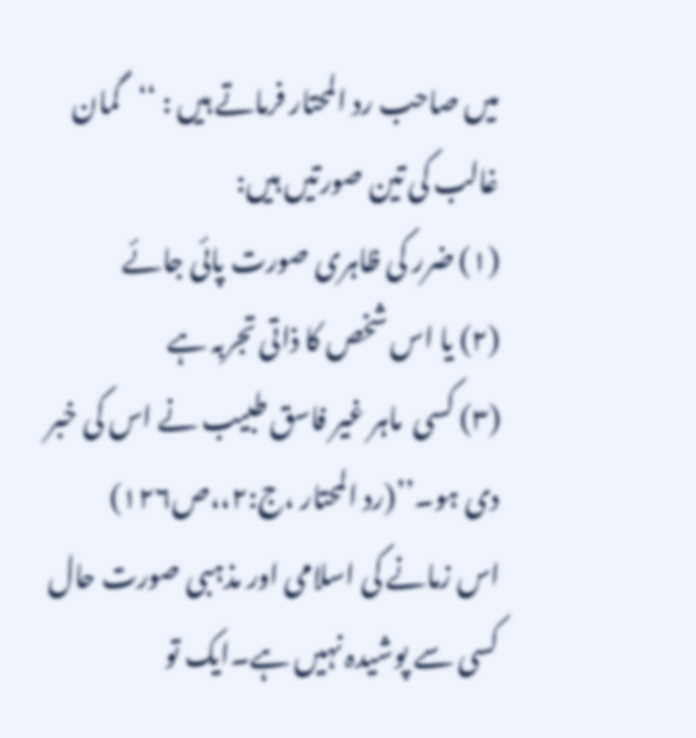میں صاحب رد المحتار فرماتے ہیں : ‘‘گمان غالب کی تین صورتیں ہیں:
(۱) ضرر کی ظاہری صورت پائی جائے
(۲) یا اس شخص کا ذاتی تجربہ ہے
(۳) کسی  ماہر غیر فاسق طبیب نے اس کی خبر دی ہو۔’’(رد المحتار ،ج:۲،،ص۱۲۶)
اس زمانے کی اسلامی اور مذہبی صورت حال کسی سے پوشیدہ نہیں ہے۔ایک تو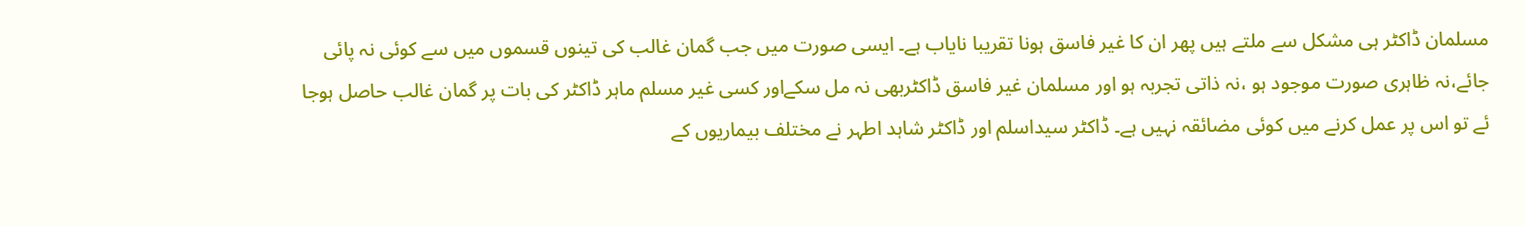مسلمان ڈاکٹر ہی مشکل سے ملتے ہیں پھر ان کا غیر فاسق ہونا تقریبا نایاب ہے۔ ایسی صورت میں جب گمان غالب کی تینوں قسموں میں سے کوئی نہ پائی جائے،نہ ظاہری صورت موجود ہو ،نہ ذاتی تجربہ ہو اور مسلمان غیر فاسق ڈاکٹربھی نہ مل سکےاور کسی غیر مسلم ماہر ڈاکٹر کی بات پر گمان غالب حاصل ہوجا ئے تو اس پر عمل کرنے میں کوئی مضائقہ نہیں ہے۔ ڈاکٹر سیداسلم اور ڈاکٹر شاہد اطہر نے مختلف بیماریوں کے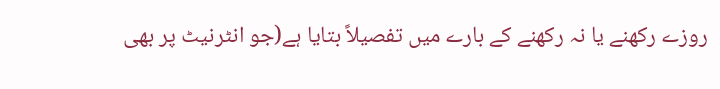روزے رکھنے یا نہ رکھنے کے بارے میں تفصیلاً بتایا ہے(جو انٹرنیٹ پر بھی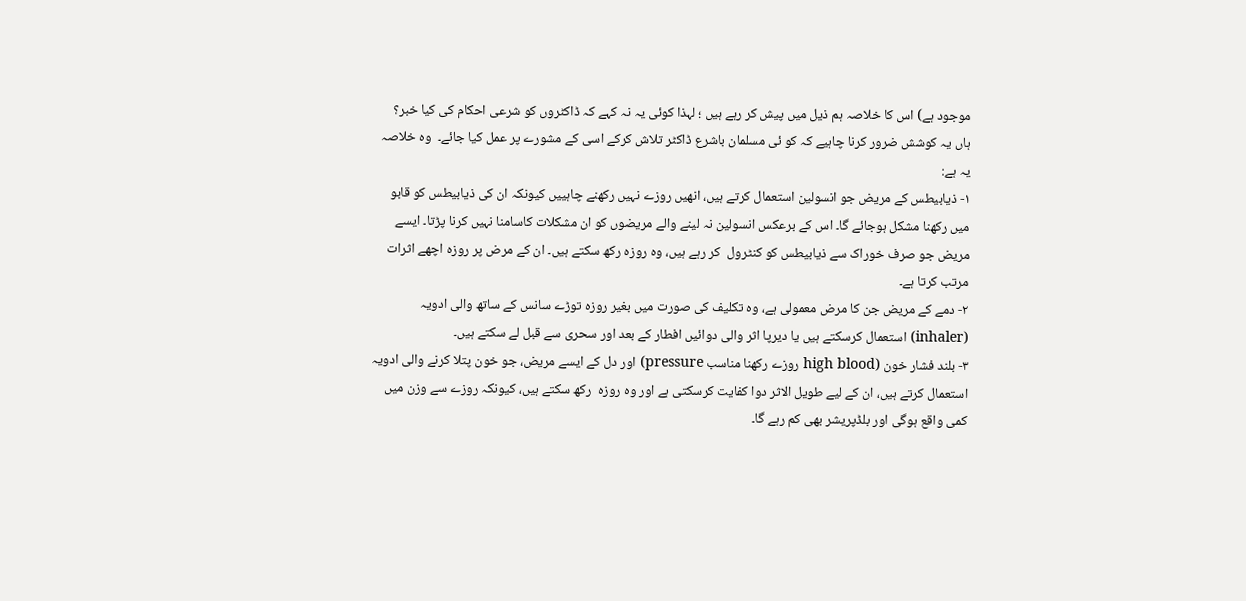موجود ہے) اس کا خلاصہ ہم ذیل میں پیش کر رہے ہیں ؛ لہذا کوئی یہ نہ کہے کہ ڈاکٹروں کو شرعی احکام کی کیا خبر؟
ہاں یہ کوشش ضرور کرنا چاہیے کہ کو ئی مسلمان باشرع ڈاکٹر تلاش کرکے اسی کے مشورے پر عمل کیا جائے۔  وہ خلاصہ یہ ہے:
۱- ذیابیطس کے مریض جو انسولین استعمال کرتے ہیں، انھیں روزے نہیں رکھنے چاہییں کیونکہ ان کی ذیابیطس کو قابو میں رکھنا مشکل ہوجائے گا۔ اس کے برعکس انسولین نہ لینے والے مریضوں کو ان مشکلات کاسامنا نہیں کرنا پڑتا۔ ایسے مریض جو صرف خوراک سے ذیابیطس کو کنٹرول  کر رہے ہیں، وہ روزہ رکھ سکتے ہیں۔ ان کے مرض پر روزہ اچھے اثرات مرتب کرتا ہے۔
۲- دمے کے مریض جن کا مرض معمولی ہے، وہ تکلیف کی صورت میں بغیر روزہ توڑے سانس کے ساتھ والی ادویہ (inhaler) استعمال کرسکتے ہیں یا دیرپا اثر والی دوائیں افطار کے بعد اور سحری سے قبل لے سکتے ہیں۔
۳- بلند فشار خون (high blood روزے رکھنا مناسب pressure) اور دل کے ایسے مریض، جو خون پتلا کرنے والی ادویہ استعمال کرتے ہیں، ان کے لیے طویل الاثر دوا کفایت کرسکتی ہے اور وہ روزہ  رکھ سکتے ہیں، کیونکہ روزے سے وزن میں کمی واقع ہوگی اور بلڈپریشر بھی کم رہے گا۔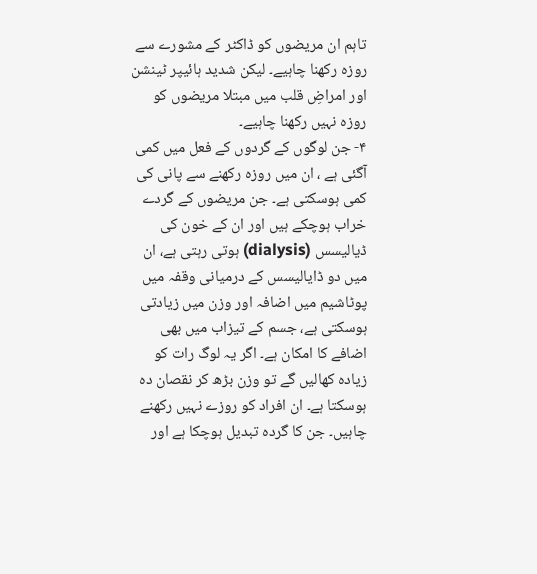تاہم ان مریضوں کو ڈاکٹر کے مشورے سے روزہ رکھنا چاہیے۔ لیکن شدید ہائیپر ٹینشن اور امراضِ قلب میں مبتلا مریضوں کو روزہ نہیں رکھنا چاہیے۔
۴- جن لوگوں کے گردوں کے فعل میں کمی آگئی ہے ، ان میں روزہ رکھنے سے پانی کی کمی ہوسکتی ہے۔ جن مریضوں کے گردے خراب ہوچکے ہیں اور ان کے خون کی ڈیالیسس (dialysis) ہوتی رہتی ہے، ان میں دو ڈایالیسس کے درمیانی وقفہ میں پوٹاشیم میں اضافہ اور وزن میں زیادتی ہوسکتی ہے، جسم کے تیزاب میں بھی اضافے کا امکان ہے۔ اگر یہ لوگ رات کو زیادہ کھالیں گے تو وزن بڑھ کر نقصان دہ ہوسکتا ہے۔ ان افراد کو روزے نہیں رکھنے چاہیں۔ جن کا گردہ تبدیل ہوچکا ہے اور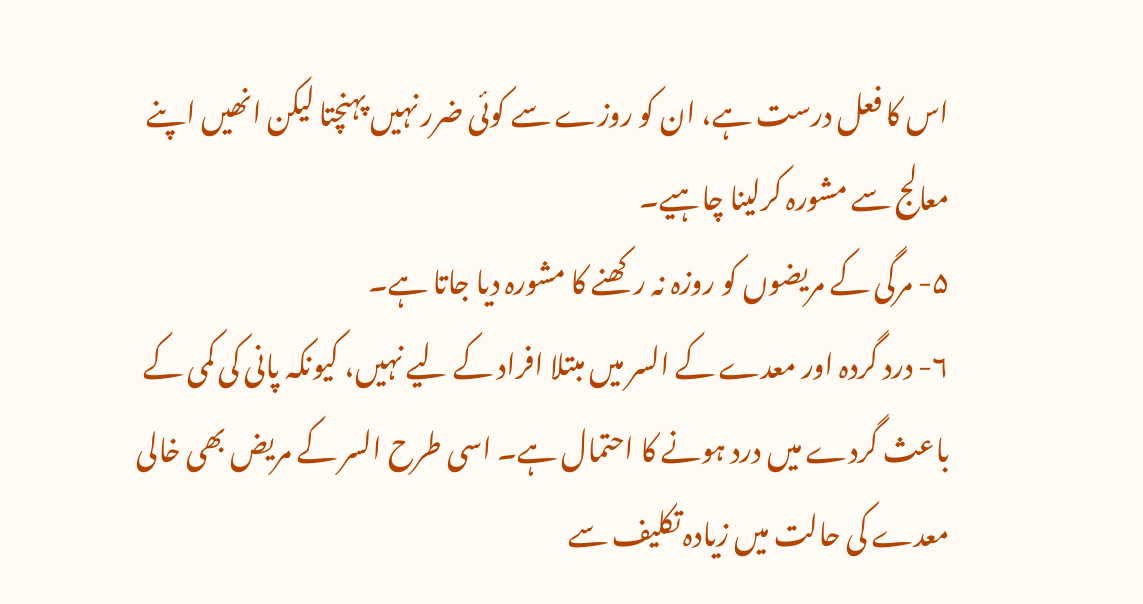اس کا فعل درست ہے، ان کو روزے سے کوئی ضرر نہیں پہنچتا لیکن انھیں اپنے معالج سے مشورہ کرلینا چاہیے۔
۵- مرگی کے مریضوں کو روزہ نہ رکھنے کا مشورہ دیا جاتا ہے۔
۶- درد گردہ اور معدے کے السر میں مبتلا افراد کے لیے نہیں، کیونکہ پانی کی کمی کے باعث گردے میں درد ہونے کا احتمال ہے۔ اسی طرح السر کے مریض بھی خالی معدے کی حالت میں زیادہ تکلیف سے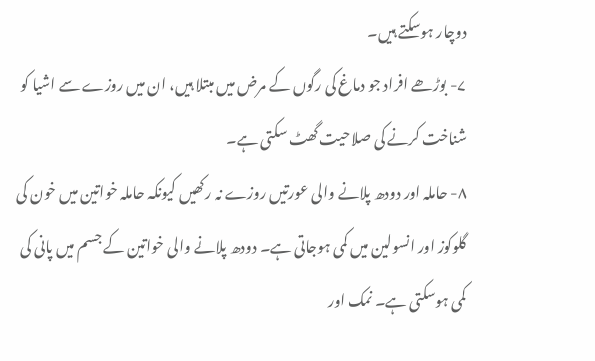دوچار ہوسکتے ہیں۔
۷- بوڑھے افراد جو دماغ کی رگوں کے مرض میں مبتلا ہیں، ان میں روزے سے اشیا کو شناخت کرنے کی صلاحیت گھٹ سکتی ہے۔
۸- حاملہ اور دودھ پلانے والی عورتیں روزے نہ رکھیں کیونکہ حاملہ خواتین میں خون کی گلوکوز اور انسولین میں کمی ہوجاتی ہے۔ دودھ پلانے والی خواتین کے جسم میں پانی کی کمی ہوسکتی ہے۔ نمک اور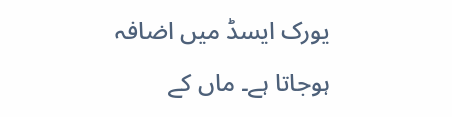یورک ایسڈ میں اضافہ ہوجاتا ہے۔ ماں کے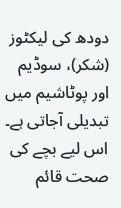دودھ کی لیکٹوز (شکر)، سوڈیم اور پوٹاشیم میں تبدیلی آجاتی ہے۔ اس لیے بچے کی صحت قائم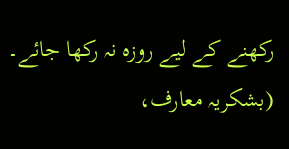رکھنے کے لیے روزہ نہ رکھا جائے۔   (بشکریہ معارف،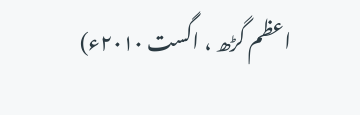اعظم گڑھ ، اگست ۲۰۱۰ء)